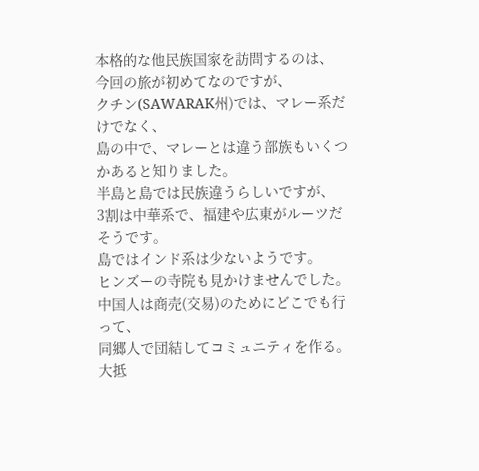本格的な他民族国家を訪問するのは、
今回の旅が初めてなのですが、
クチン(SAWARAK州)では、マレー系だけでなく、
島の中で、マレーとは違う部族もいくつかあると知りました。
半島と島では民族違うらしいですが、
3割は中華系で、福建や広東がルーツだそうです。
島ではインド系は少ないようです。
ヒンズーの寺院も見かけませんでした。
中国人は商売(交易)のためにどこでも行って、
同郷人で団結してコミュニティを作る。
大抵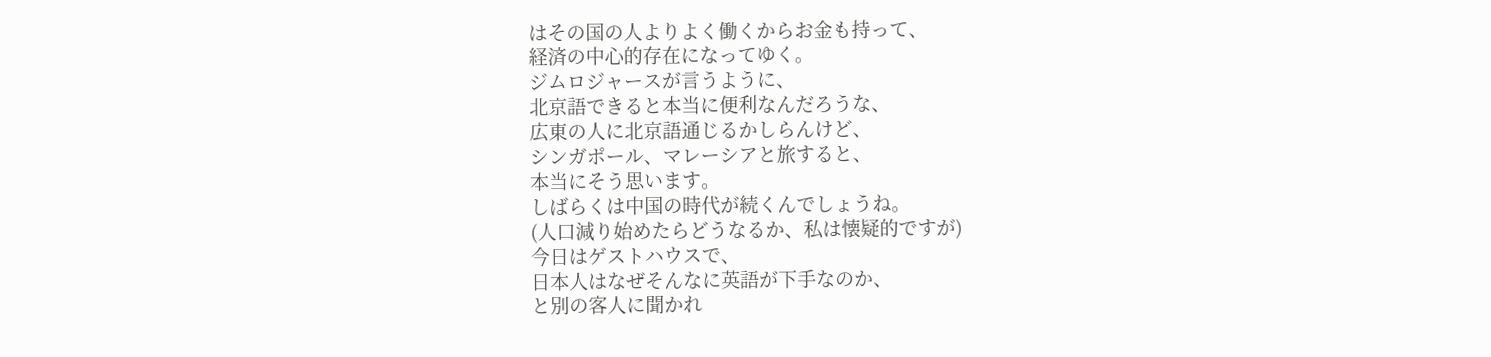はその国の人よりよく働くからお金も持って、
経済の中心的存在になってゆく。
ジムロジャースが言うように、
北京語できると本当に便利なんだろうな、
広東の人に北京語通じるかしらんけど、
シンガポール、マレーシアと旅すると、
本当にそう思います。
しばらくは中国の時代が続くんでしょうね。
(人口減り始めたらどうなるか、私は懐疑的ですが)
今日はゲストハウスで、
日本人はなぜそんなに英語が下手なのか、
と別の客人に聞かれ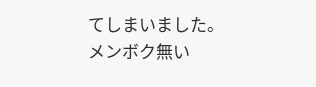てしまいました。
メンボク無い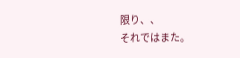限り、、
それではまた。